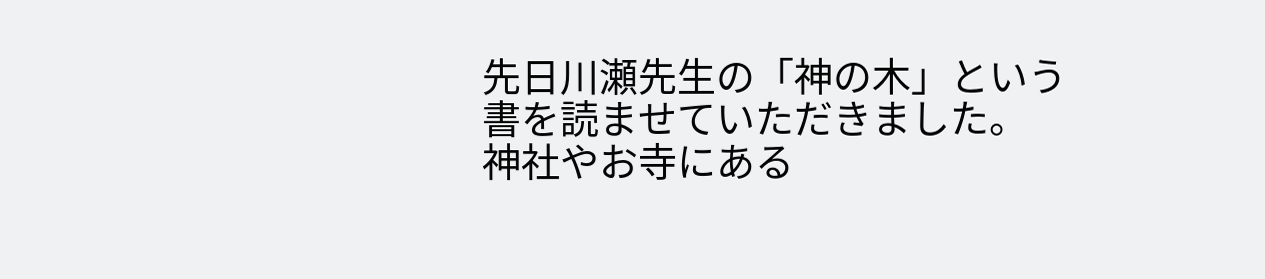先日川瀬先生の「神の木」という書を読ませていただきました。
神社やお寺にある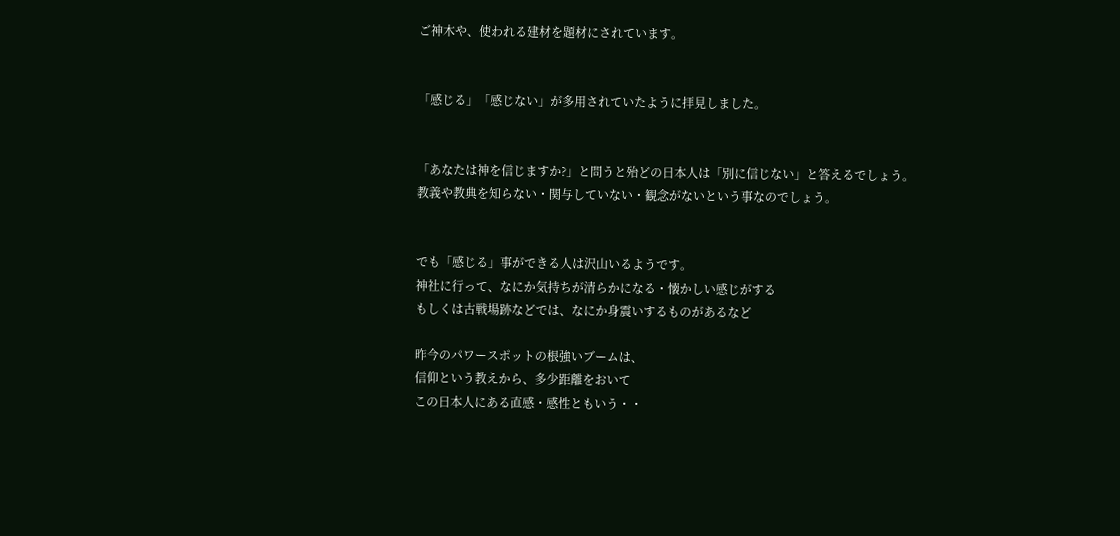ご神木や、使われる建材を題材にされています。


「感じる」「感じない」が多用されていたように拝見しました。


「あなたは神を信じますか?」と問うと殆どの日本人は「別に信じない」と答えるでしょう。
教義や教典を知らない・関与していない・観念がないという事なのでしょう。


でも「感じる」事ができる人は沢山いるようです。
神社に行って、なにか気持ちが清らかになる・懐かしい感じがする
もしくは古戦場跡などでは、なにか身震いするものがあるなど

昨今のパワースポットの根強いブームは、
信仰という教えから、多少距離をおいて
この日本人にある直感・感性ともいう・・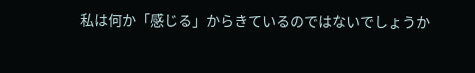私は何か「感じる」からきているのではないでしょうか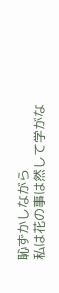恥ずかしながら
私は花の事は然して学がな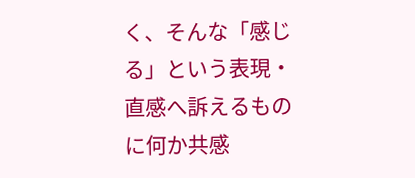く、そんな「感じる」という表現・直感へ訴えるものに何か共感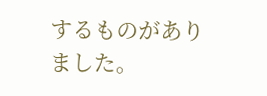するものがありました。